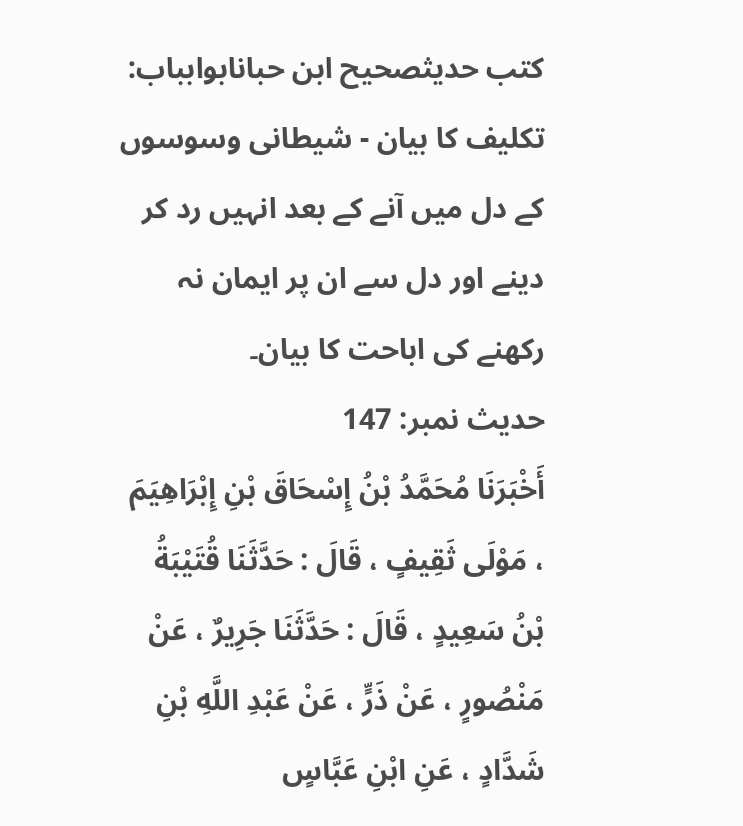کتب حدیثصحیح ابن حبانابوابباب: تکلیف کا بیان - شیطانی وسوسوں کے دل میں آنے کے بعد انہیں رد کر دینے اور دل سے ان پر ایمان نہ رکھنے کی اباحت کا بیان۔
حدیث نمبر: 147
أَخْبَرَنَا مُحَمَّدُ بْنُ إِسْحَاقَ بْنِ إِبْرَاهِيَمَ ، مَوْلَى ثَقِيفٍ ، قَالَ : حَدَّثَنَا قُتَيْبَةُ بْنُ سَعِيدٍ ، قَالَ : حَدَّثَنَا جَرِيرٌ ، عَنْ مَنْصُورٍ ، عَنْ ذَرٍّ ، عَنْ عَبْدِ اللَّهِ بْنِ شَدَّادٍ ، عَنِ ابْنِ عَبَّاسٍ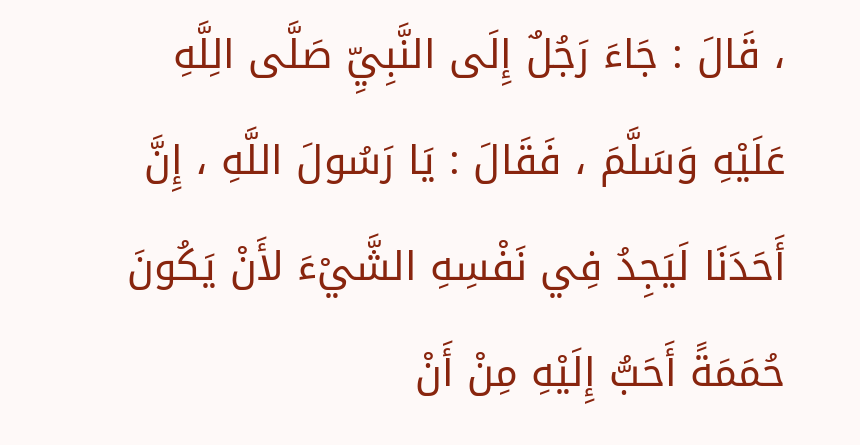، قَالَ : جَاءَ رَجُلٌ إِلَى النَّبِيِّ صَلَّى الِلَّهِ عَلَيْهِ وَسَلَّمَ ، فَقَالَ : يَا رَسُولَ اللَّهِ ، إِنَّ أَحَدَنَا لَيَجِدُ فِي نَفْسِهِ الشَّيْءَ لأَنْ يَكُونَ حُمَمَةً أَحَبُّ إِلَيْهِ مِنْ أَنْ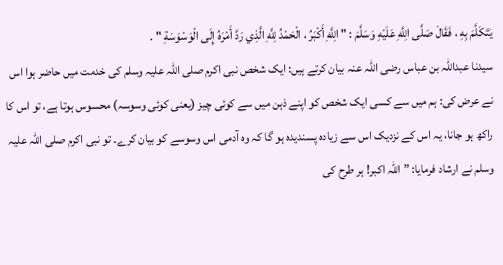يَتَكَلَّمَ بِهِ ، فَقَالَ صَلَّى الِلَّهِ عَلَيْهِ وَسَلَّمَ : " الِلَّهِ أَكْبَرُ ، الْحَمْدُ لِلَّهِ الَّذِي رَدَّ أَمْرَهُ إِلَى الْوَسْوَسَةِ " .
سیدنا عبداللہ بن عباس رضی اللہ عنہ بیان کرتے ہیں: ایک شخص نبی اکرم صلی اللہ علیہ وسلم کی خدمت میں حاضر ہوا اس نے عرض کی: ہم میں سے کسی ایک شخص کو اپنے ذہن میں سے کوئی چیز (یعنی کوئی وسوسہ) محسوس ہوتا ہے، تو اس کا راکھ ہو جانا، یہ اس کے نزدیک اس سے زیادہ پسندیدہ ہو گا کہ وہ آدمی اس وسوسے کو بیان کرے۔ تو نبی اکرم صلی اللہ علیہ وسلم نے ارشاد فرمایا: ” اللہ اکبر! ہر طرح کی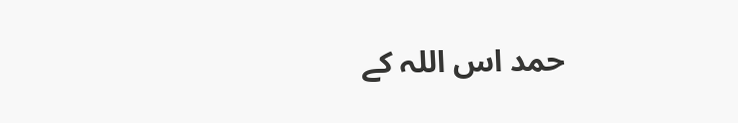حمد اس اللہ کے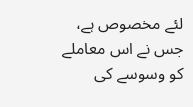لئے مخصوص ہے، جس نے اس معاملے کو وسوسے کی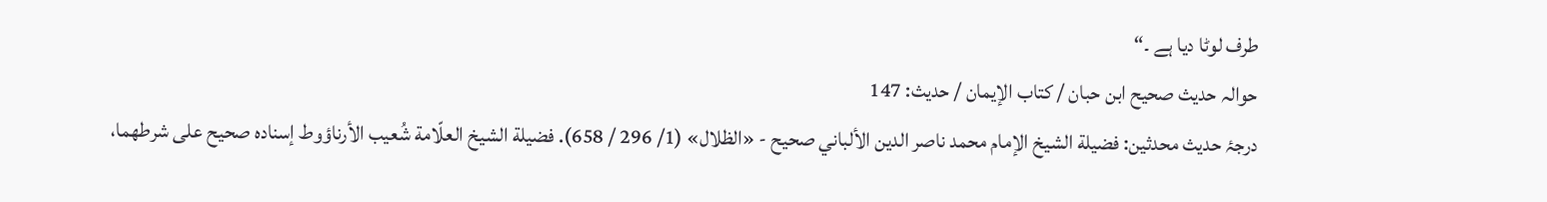طرف لوٹا دیا ہے ۔“
حوالہ حدیث صحیح ابن حبان / كتاب الإيمان / حدیث: 147
درجۂ حدیث محدثین: فضيلة الشيخ الإمام محمد ناصر الدين الألباني صحيح - «الظلال» (1/ 296 / 658). فضيلة الشيخ العلّامة شُعيب الأرناؤوط إسناده صحيح على شرطهما،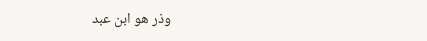وذر هو ابن عبد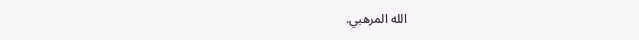الله المرهبي.